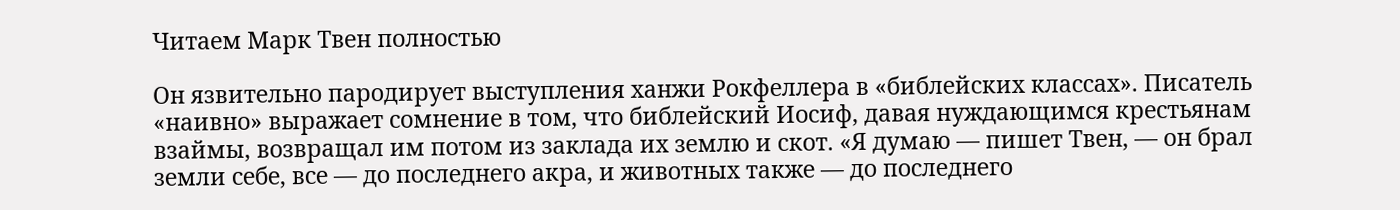Читаем Марк Твен полностью

Он язвительно пародирует выступления ханжи Рокфеллера в «библейских классах». Писатель «наивно» выражает сомнение в том, что библейский Иосиф, давая нуждающимся крестьянам взаймы, возвращал им потом из заклада их землю и скот. «Я думаю — пишет Твен, — он брал земли себе, все — до последнего акра, и животных также — до последнего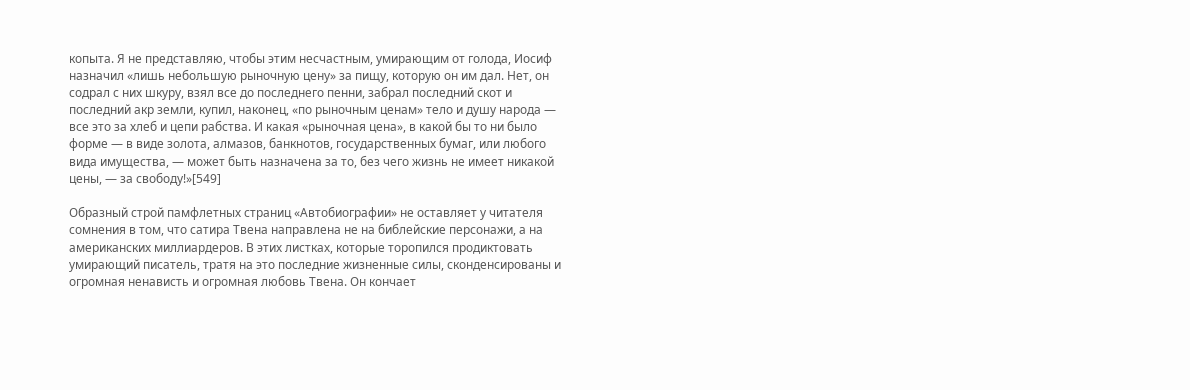копыта. Я не представляю, чтобы этим несчастным, умирающим от голода, Иосиф назначил «лишь небольшую рыночную цену» за пищу, которую он им дал. Нет, он содрал с них шкуру, взял все до последнего пенни, забрал последний скот и последний акр земли, купил, наконец, «по рыночным ценам» тело и душу народа — все это за хлеб и цепи рабства. И какая «рыночная цена», в какой бы то ни было форме — в виде золота, алмазов, банкнотов, государственных бумаг, или любого вида имущества, — может быть назначена за то, без чего жизнь не имеет никакой цены, — за свободу!»[549]

Образный строй памфлетных страниц «Автобиографии» не оставляет у читателя сомнения в том, что сатира Твена направлена не на библейские персонажи, а на американских миллиардеров. В этих листках, которые торопился продиктовать умирающий писатель, тратя на это последние жизненные силы, сконденсированы и огромная ненависть и огромная любовь Твена. Он кончает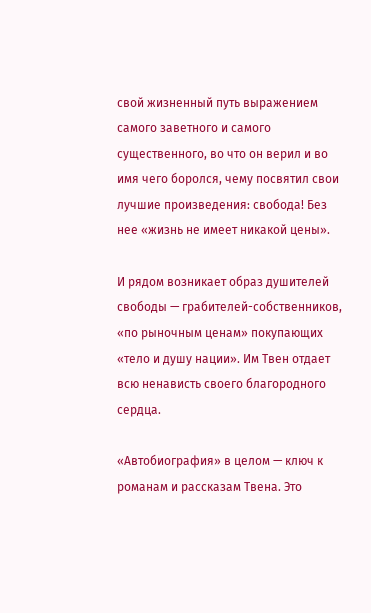свой жизненный путь выражением самого заветного и самого существенного, во что он верил и во имя чего боролся, чему посвятил свои лучшие произведения: свобода! Без нее «жизнь не имеет никакой цены».

И рядом возникает образ душителей свободы — грабителей-собственников, «по рыночным ценам» покупающих «тело и душу нации». Им Твен отдает всю ненависть своего благородного сердца.

«Автобиография» в целом — ключ к романам и рассказам Твена. Это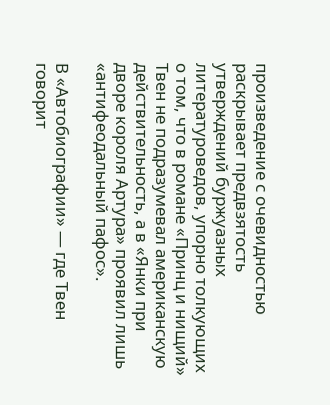произведение с очевидностью раскрывает предвзятость утверждений буржуазных литературоведов, упорно толкующих о том, что в романе «Принц и нищий» Твен не подразумевал американскую действительность, а в «Янки при дворе короля Артура» проявил лишь «антифеодальный пафос».

В «Автобиографии» — где Твен говорит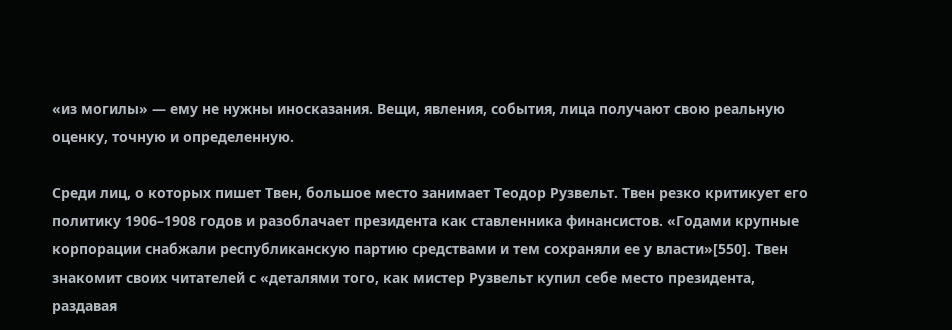«из могилы» — ему не нужны иносказания. Вещи, явления, события, лица получают свою реальную оценку, точную и определенную.

Среди лиц, о которых пишет Твен, большое место занимает Теодор Рузвельт. Твен резко критикует его политику 1906–1908 годов и разоблачает президента как ставленника финансистов. «Годами крупные корпорации снабжали республиканскую партию средствами и тем сохраняли ее у власти»[550]. Твен знакомит своих читателей с «деталями того, как мистер Рузвельт купил себе место президента, раздавая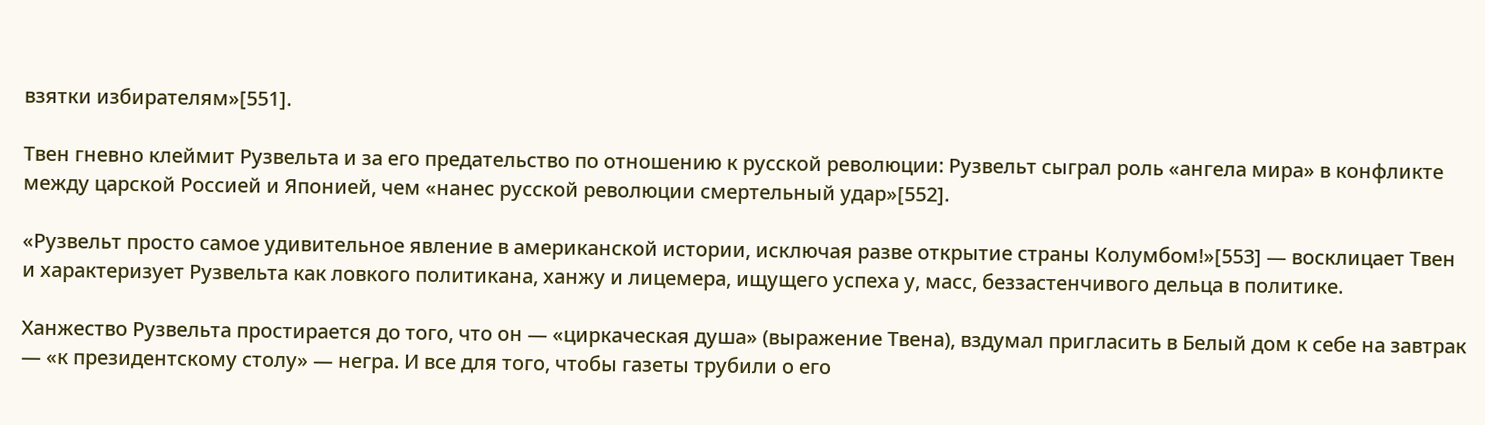взятки избирателям»[551].

Твен гневно клеймит Рузвельта и за его предательство по отношению к русской революции: Рузвельт сыграл роль «ангела мира» в конфликте между царской Россией и Японией, чем «нанес русской революции смертельный удар»[552].

«Рузвельт просто самое удивительное явление в американской истории, исключая разве открытие страны Колумбом!»[553] — восклицает Твен и характеризует Рузвельта как ловкого политикана, ханжу и лицемера, ищущего успеха у, масс, беззастенчивого дельца в политике.

Ханжество Рузвельта простирается до того, что он — «циркаческая душа» (выражение Твена), вздумал пригласить в Белый дом к себе на завтрак — «к президентскому столу» — негра. И все для того, чтобы газеты трубили о его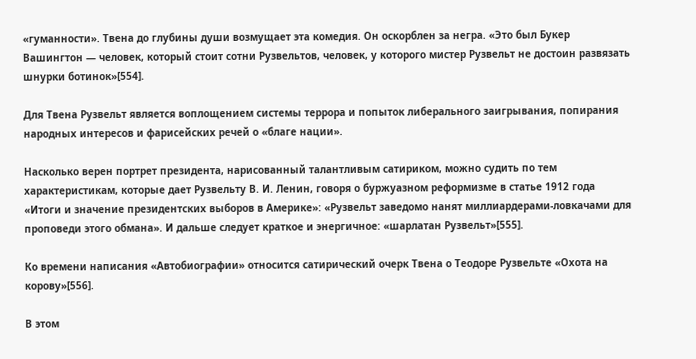«гуманности». Твена до глубины души возмущает эта комедия. Он оскорблен за негра. «Это был Букер Вашингтон — человек, который стоит сотни Рузвельтов, человек, у которого мистер Рузвельт не достоин развязать шнурки ботинок»[554].

Для Твена Рузвельт является воплощением системы террора и попыток либерального заигрывания, попирания народных интересов и фарисейских речей о «благе нации».

Насколько верен портрет президента, нарисованный талантливым сатириком, можно судить по тем характеристикам, которые дает Рузвельту В. И. Ленин, говоря о буржуазном реформизме в статье 1912 года «Итоги и значение президентских выборов в Америке»: «Рузвельт заведомо нанят миллиардерами-ловкачами для проповеди этого обмана». И дальше следует краткое и энергичное: «шарлатан Рузвельт»[555].

Ко времени написания «Автобиографии» относится сатирический очерк Твена о Теодоре Рузвельте «Охота на корову»[556].

В этом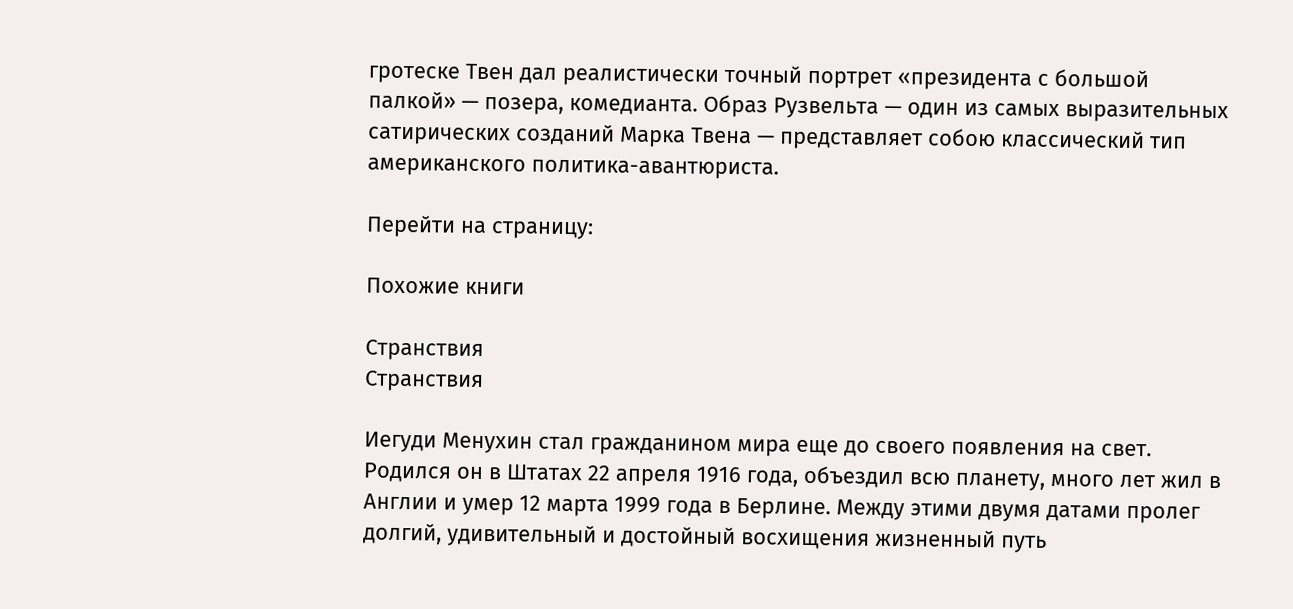гротеске Твен дал реалистически точный портрет «президента с большой палкой» — позера, комедианта. Образ Рузвельта — один из самых выразительных сатирических созданий Марка Твена — представляет собою классический тип американского политика-авантюриста.

Перейти на страницу:

Похожие книги

Странствия
Странствия

Иегуди Менухин стал гражданином мира еще до своего появления на свет. Родился он в Штатах 22 апреля 1916 года, объездил всю планету, много лет жил в Англии и умер 12 марта 1999 года в Берлине. Между этими двумя датами пролег долгий, удивительный и достойный восхищения жизненный путь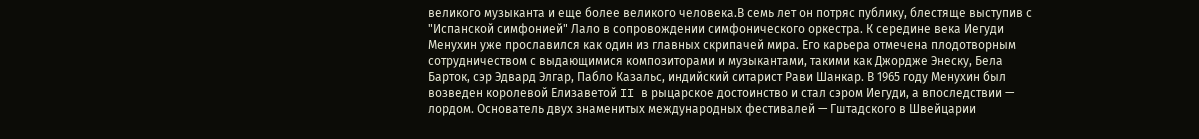великого музыканта и еще более великого человека.В семь лет он потряс публику, блестяще выступив с "Испанской симфонией" Лало в сопровождении симфонического оркестра. К середине века Иегуди Менухин уже прославился как один из главных скрипачей мира. Его карьера отмечена плодотворным сотрудничеством с выдающимися композиторами и музыкантами, такими как Джордже Энеску, Бела Барток, сэр Эдвард Элгар, Пабло Казальс, индийский ситарист Рави Шанкар. В 1965 году Менухин был возведен королевой Елизаветой II в рыцарское достоинство и стал сэром Иегуди, а впоследствии — лордом. Основатель двух знаменитых международных фестивалей — Гштадского в Швейцарии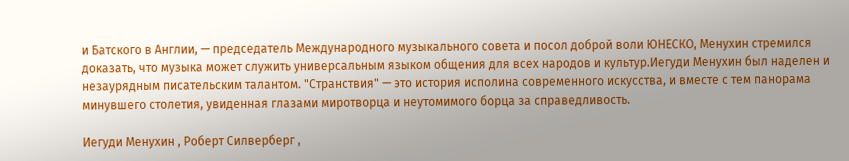и Батского в Англии, — председатель Международного музыкального совета и посол доброй воли ЮНЕСКО, Менухин стремился доказать, что музыка может служить универсальным языком общения для всех народов и культур.Иегуди Менухин был наделен и незаурядным писательским талантом. "Странствия" — это история исполина современного искусства, и вместе с тем панорама минувшего столетия, увиденная глазами миротворца и неутомимого борца за справедливость.

Иегуди Менухин , Роберт Силверберг ,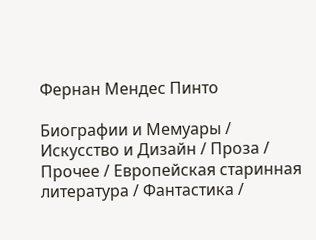Фернан Мендес Пинто

Биографии и Мемуары / Искусство и Дизайн / Проза / Прочее / Европейская старинная литература / Фантастика /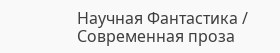Научная Фантастика / Современная проза